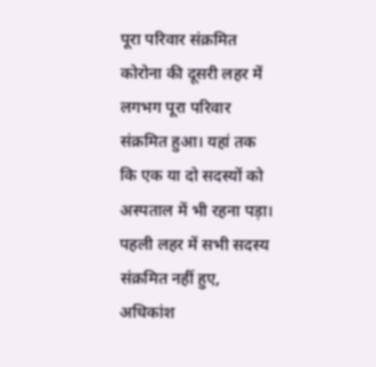पूरा परिवार संक्रमित
कोरोना की दूसरी लहर में लगभग पूरा परिवार संक्रमित हुआ। यहां तक कि एक या दो सदस्यों को अस्पताल में भी रहना पड़ा। पहली लहर में सभी सदस्य संक्रमित नहीं हुए, अधिकांश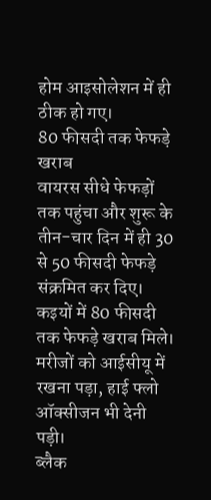होम आइसोलेशन में ही ठीक हो गए।
80 फीसदी तक फेफड़े खराब
वायरस सीधे फेफड़ों तक पहुंचा और शुरू के तीन-चार दिन में ही 30 से 50 फीसदी फेफड़े संक्रमित कर दिए। कइयों में 80 फीसदी तक फेफड़े खराब मिले। मरीजों को आईसीयू में रखना पड़ा, हाई फ्लो ऑक्सीजन भी देनी पड़ी।
ब्लैक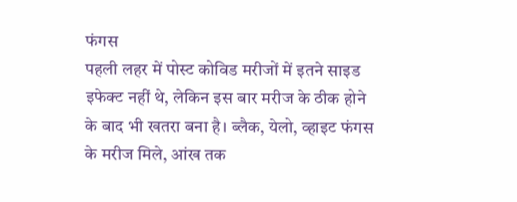फंगस
पहली लहर में पोस्ट कोविड मरीजों में इतने साइड इफेक्ट नहीं थे, लेकिन इस बार मरीज के ठीक होने के बाद भी खतरा बना है। ब्लैक, येलो, व्हाइट फंगस के मरीज मिले, आंख तक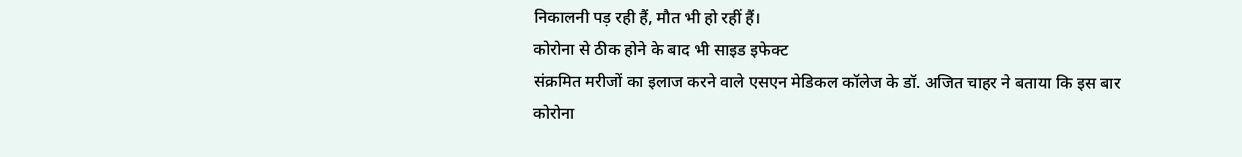निकालनी पड़ रही हैं, मौत भी हो रहीं हैं।
कोरोना से ठीक होने के बाद भी साइड इफेक्ट
संक्रमित मरीजों का इलाज करने वाले एसएन मेडिकल कॉलेज के डॉ. अजित चाहर ने बताया कि इस बार कोरोना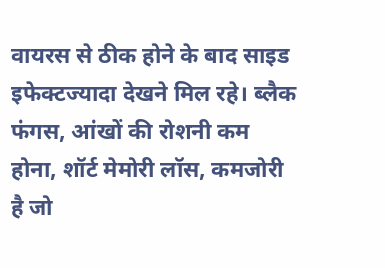वायरस से ठीक होने के बाद साइड इफेक्टज्यादा देखने मिल रहे। ब्लैक फंगस, आंखों की रोशनी कम होना, शॉर्ट मेमोरी लॉस, कमजोरी है जो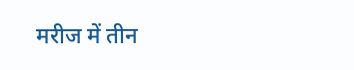मरीज में तीन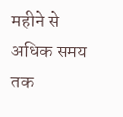महीने से अधिक समय तक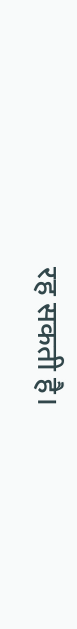रह सकती है।